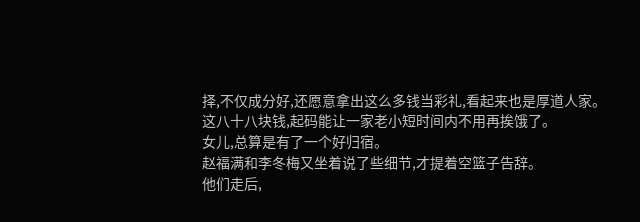择,不仅成分好,还愿意拿出这么多钱当彩礼,看起来也是厚道人家。这八十八块钱,起码能让一家老小短时间内不用再挨饿了。
女儿,总算是有了一个好归宿。
赵福满和李冬梅又坐着说了些细节,才提着空篮子告辞。
他们走后,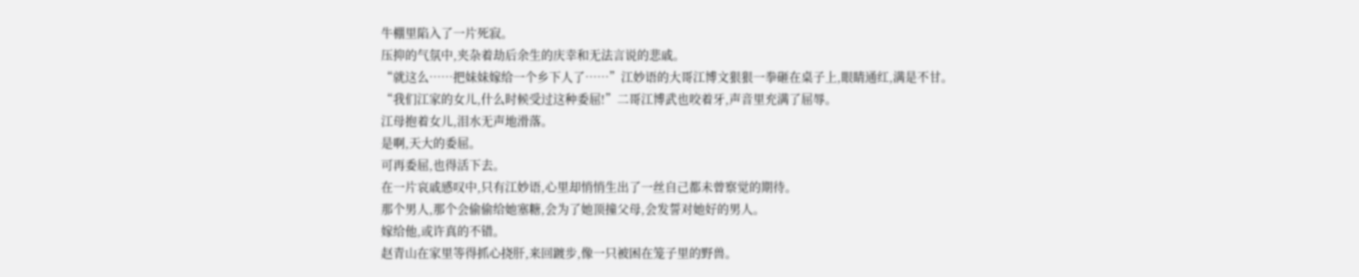牛棚里陷入了一片死寂。
压抑的气氛中,夹杂着劫后余生的庆幸和无法言说的悲戚。
“就这么……把妹妹嫁给一个乡下人了……”江妙语的大哥江博文狠狠一拳砸在桌子上,眼睛通红,满是不甘。
“我们江家的女儿,什么时候受过这种委屈!”二哥江博武也咬着牙,声音里充满了屈辱。
江母抱着女儿,泪水无声地滑落。
是啊,天大的委屈。
可再委屈,也得活下去。
在一片哀戚感叹中,只有江妙语,心里却悄悄生出了一丝自己都未曾察觉的期待。
那个男人,那个会偷偷给她塞糖,会为了她顶撞父母,会发誓对她好的男人。
嫁给他,或许真的不错。
赵青山在家里等得抓心挠肝,来回踱步,像一只被困在笼子里的野兽。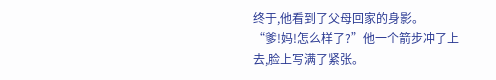终于,他看到了父母回家的身影。
“爹!妈!怎么样了?”他一个箭步冲了上去,脸上写满了紧张。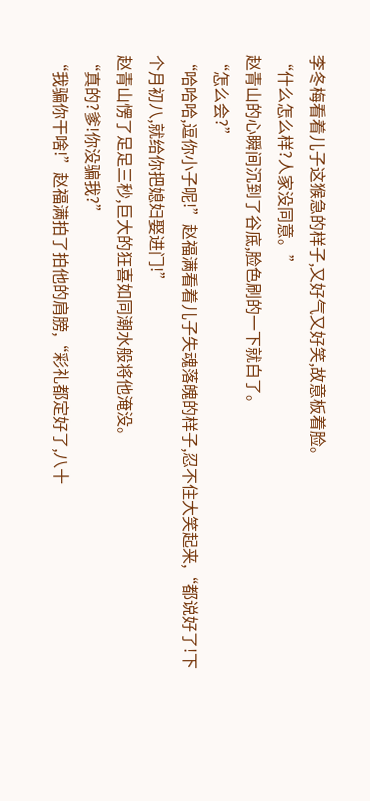李冬梅看着儿子这猴急的样子,又好气又好笑,故意板着脸。
“什么怎么样?人家没同意。”
赵青山的心瞬间沉到了谷底,脸色刷的一下就白了。
“怎么会?”
“哈哈哈,逗你小子呢!”赵福满看着儿子失魂落魄的样子,忍不住大笑起来,“都说好了!下个月初八,就给你把媳妇娶进门!”
赵青山愣了足足三秒,巨大的狂喜如同潮水般将他淹没。
“真的?爹!你没骗我?”
“我骗你干啥!”赵福满拍了拍他的肩膀,“彩礼都定好了,八十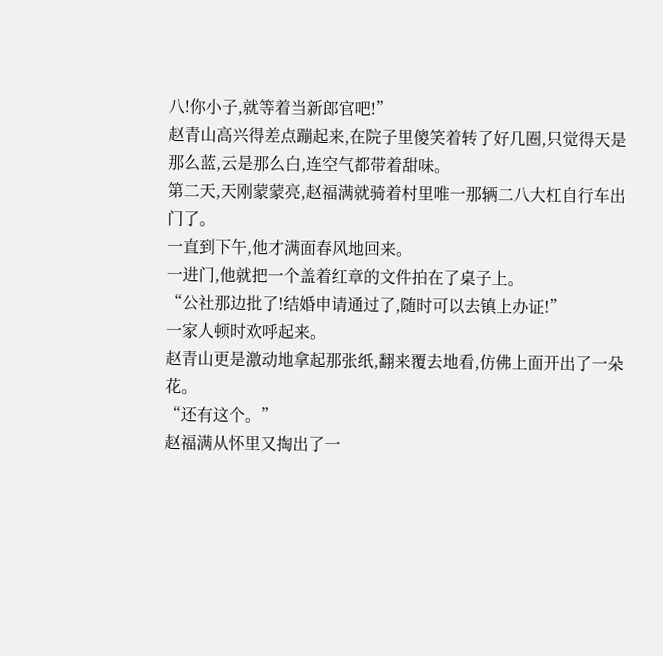八!你小子,就等着当新郎官吧!”
赵青山高兴得差点蹦起来,在院子里傻笑着转了好几圈,只觉得天是那么蓝,云是那么白,连空气都带着甜味。
第二天,天刚蒙蒙亮,赵福满就骑着村里唯一那辆二八大杠自行车出门了。
一直到下午,他才满面春风地回来。
一进门,他就把一个盖着红章的文件拍在了桌子上。
“公社那边批了!结婚申请通过了,随时可以去镇上办证!”
一家人顿时欢呼起来。
赵青山更是激动地拿起那张纸,翻来覆去地看,仿佛上面开出了一朵花。
“还有这个。”
赵福满从怀里又掏出了一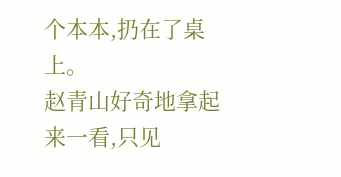个本本,扔在了桌上。
赵青山好奇地拿起来一看,只见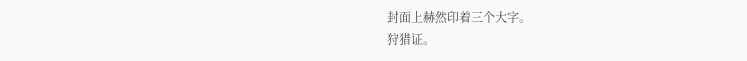封面上赫然印着三个大字。
狩猎证。